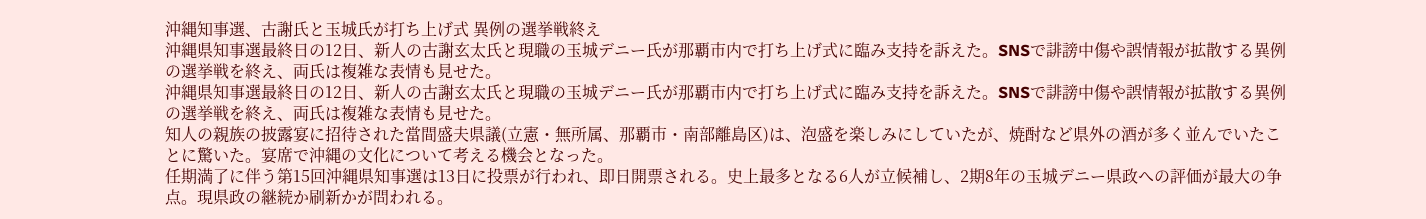沖縄知事選、古謝氏と玉城氏が打ち上げ式 異例の選挙戦終え
沖縄県知事選最終日の12日、新人の古謝玄太氏と現職の玉城デニー氏が那覇市内で打ち上げ式に臨み支持を訴えた。SNSで誹謗中傷や誤情報が拡散する異例の選挙戦を終え、両氏は複雑な表情も見せた。
沖縄県知事選最終日の12日、新人の古謝玄太氏と現職の玉城デニー氏が那覇市内で打ち上げ式に臨み支持を訴えた。SNSで誹謗中傷や誤情報が拡散する異例の選挙戦を終え、両氏は複雑な表情も見せた。
知人の親族の披露宴に招待された當間盛夫県議(立憲・無所属、那覇市・南部離島区)は、泡盛を楽しみにしていたが、焼酎など県外の酒が多く並んでいたことに驚いた。宴席で沖縄の文化について考える機会となった。
任期満了に伴う第15回沖縄県知事選は13日に投票が行われ、即日開票される。史上最多となる6人が立候補し、2期8年の玉城デニー県政への評価が最大の争点。現県政の継続か刷新かが問われる。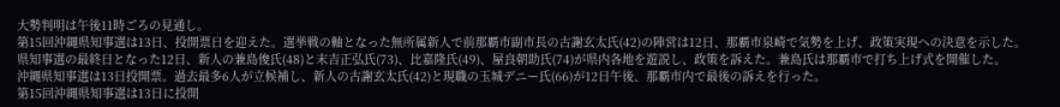大勢判明は午後11時ごろの見通し。
第15回沖縄県知事選は13日、投開票日を迎えた。選挙戦の軸となった無所属新人で前那覇市副市長の古謝玄太氏(42)の陣営は12日、那覇市泉崎で気勢を上げ、政策実現への決意を示した。
県知事選の最終日となった12日、新人の兼島俊氏(48)と末吉正弘氏(73)、比嘉隆氏(49)、屋良朝助氏(74)が県内各地を遊説し、政策を訴えた。兼島氏は那覇市で打ち上げ式を開催した。
沖縄県知事選は13日投開票。過去最多6人が立候補し、新人の古謝玄太氏(42)と現職の玉城デニー氏(66)が12日午後、那覇市内で最後の訴えを行った。
第15回沖縄県知事選は13日に投開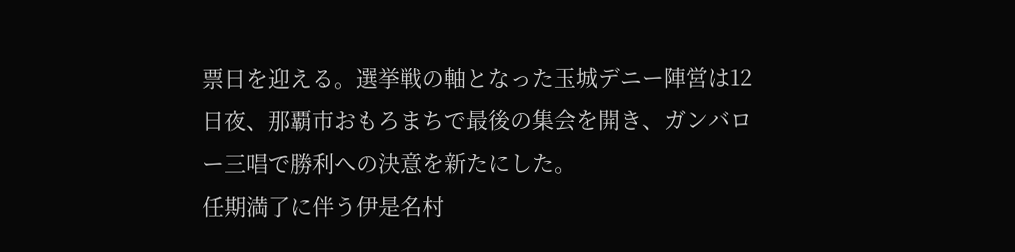票日を迎える。選挙戦の軸となった玉城デニー陣営は12日夜、那覇市おもろまちで最後の集会を開き、ガンバロー三唱で勝利への決意を新たにした。
任期満了に伴う伊是名村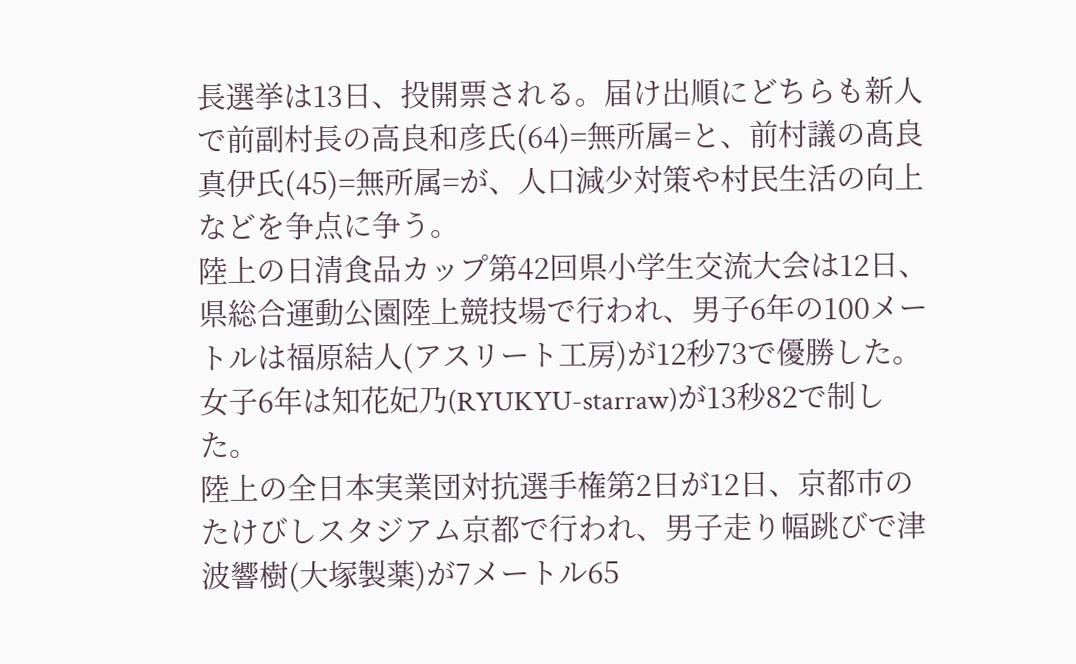長選挙は13日、投開票される。届け出順にどちらも新人で前副村長の高良和彦氏(64)=無所属=と、前村議の髙良真伊氏(45)=無所属=が、人口減少対策や村民生活の向上などを争点に争う。
陸上の日清食品カップ第42回県小学生交流大会は12日、県総合運動公園陸上競技場で行われ、男子6年の100メートルは福原結人(アスリート工房)が12秒73で優勝した。女子6年は知花妃乃(RYUKYU-starraw)が13秒82で制した。
陸上の全日本実業団対抗選手権第2日が12日、京都市のたけびしスタジアム京都で行われ、男子走り幅跳びで津波響樹(大塚製薬)が7メートル65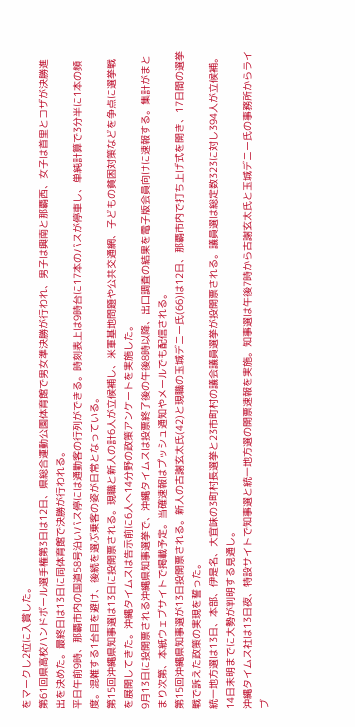をマークし2位に入賞した。
第61回県高校ハンドボール選手権第3日は12日、県総合運動公園体育館で男女準決勝が行われ、男子は興南と那覇西、女子は首里とコザが決勝進出を決めた。最終日は13日に同体育館で決勝が行われる。
平日午前9時、那覇市内の国道58号沿いバス停には通勤客の行列ができる。時刻表上は9時台に17本のバスが停車し、単純計算で3分半に1本の頻度。混雑する1台目を避け、後続を選ぶ乗客の姿が日常となっている。
第15回沖縄県知事選は13日に投開票される。現職と新人の計6人が立候補し、米軍基地問題や公共交通網、子どもの貧困対策などを争点に選挙戦を展開してきた。沖縄タイムスは告示前に6人へ14分野の政策アンケートを実施した。
9月13日に投開票される沖縄県知事選挙で、沖縄タイムスは投票終了後の午後8時以降、出口調査の結果を電子版会員向けに速報する。集計がまとまり次第、本紙ウェブサイトで掲載予定。当確速報はプッシュ通知やメールでも配信される。
第15回沖縄県知事選が13日投開票される。新人の古謝玄太氏(42)と現職の玉城デニー氏(66)は12日、那覇市内で打ち上げ式を開き、17日間の選挙戦で訴えた政策の実現を誓った。
統一地方選は13日、本部、伊是名、大宜味の3町村長選挙と23市町村の議会議員選挙が投開票される。議員選は総定数323に対し394人が立候補。14日未明までに大勢が判明する見通し。
沖縄タイムス社は13日夜、特設サイトで知事選と統一地方選の開票速報を実施。知事選は午後7時から古謝玄太氏と玉城デニー氏の事務所からライブ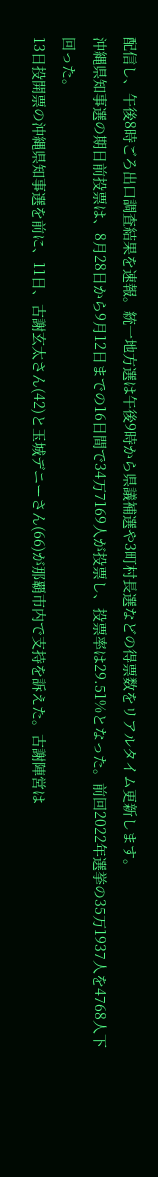配信し、午後8時ごろ出口調査結果を速報。統一地方選は午後9時から県議補選や3町村長選などの得票数をリアルタイム更新します。
沖縄県知事選の期日前投票は、8月28日から9月12日までの16日間で34万7169人が投票し、投票率は29.51%となった。前回2022年選挙の35万1937人を4768人下回った。
13日投開票の沖縄県知事選を前に、11日、古謝玄太さん(42)と玉城デニーさん(66)が那覇市内で支持を訴えた。古謝陣営は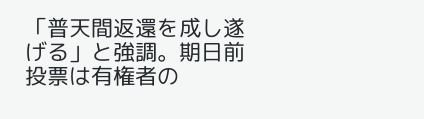「普天間返還を成し遂げる」と強調。期日前投票は有権者の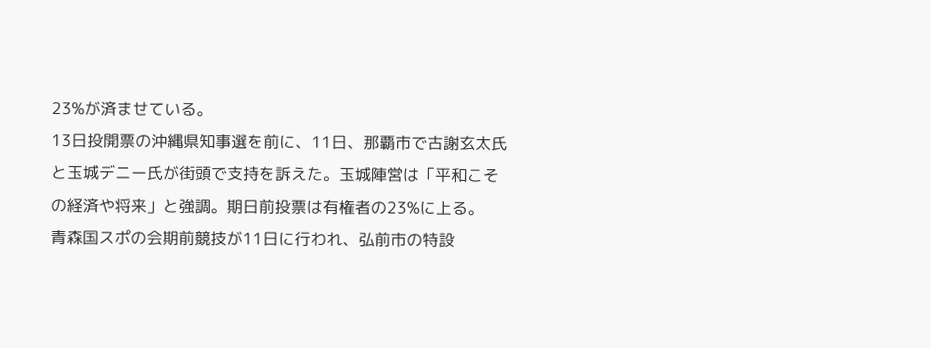23%が済ませている。
13日投開票の沖縄県知事選を前に、11日、那覇市で古謝玄太氏と玉城デニー氏が街頭で支持を訴えた。玉城陣営は「平和こその経済や将来」と強調。期日前投票は有権者の23%に上る。
青森国スポの会期前競技が11日に行われ、弘前市の特設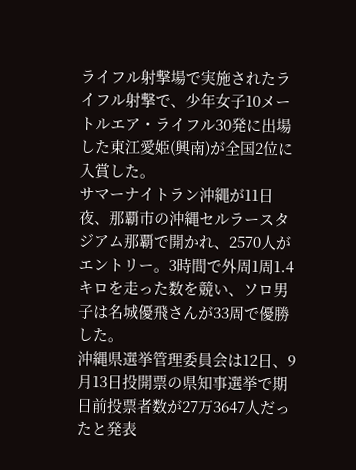ライフル射撃場で実施されたライフル射撃で、少年女子10メートルエア・ライフル30発に出場した東江愛姫(興南)が全国2位に入賞した。
サマーナイトラン沖縄が11日夜、那覇市の沖縄セルラースタジアム那覇で開かれ、2570人がエントリー。3時間で外周1周1.4キロを走った数を競い、ソロ男子は名城優飛さんが33周で優勝した。
沖縄県選挙管理委員会は12日、9月13日投開票の県知事選挙で期日前投票者数が27万3647人だったと発表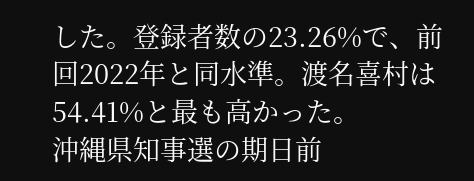した。登録者数の23.26%で、前回2022年と同水準。渡名喜村は54.41%と最も高かった。
沖縄県知事選の期日前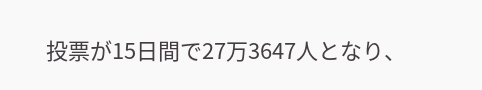投票が15日間で27万3647人となり、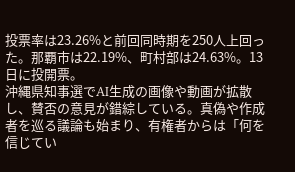投票率は23.26%と前回同時期を250人上回った。那覇市は22.19%、町村部は24.63%。13日に投開票。
沖縄県知事選でAI生成の画像や動画が拡散し、賛否の意見が錯綜している。真偽や作成者を巡る議論も始まり、有権者からは「何を信じてい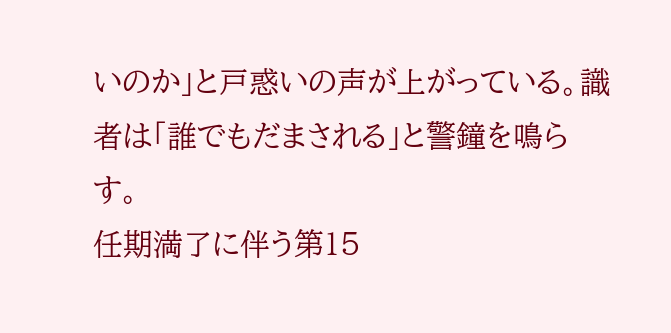いのか」と戸惑いの声が上がっている。識者は「誰でもだまされる」と警鐘を鳴らす。
任期満了に伴う第15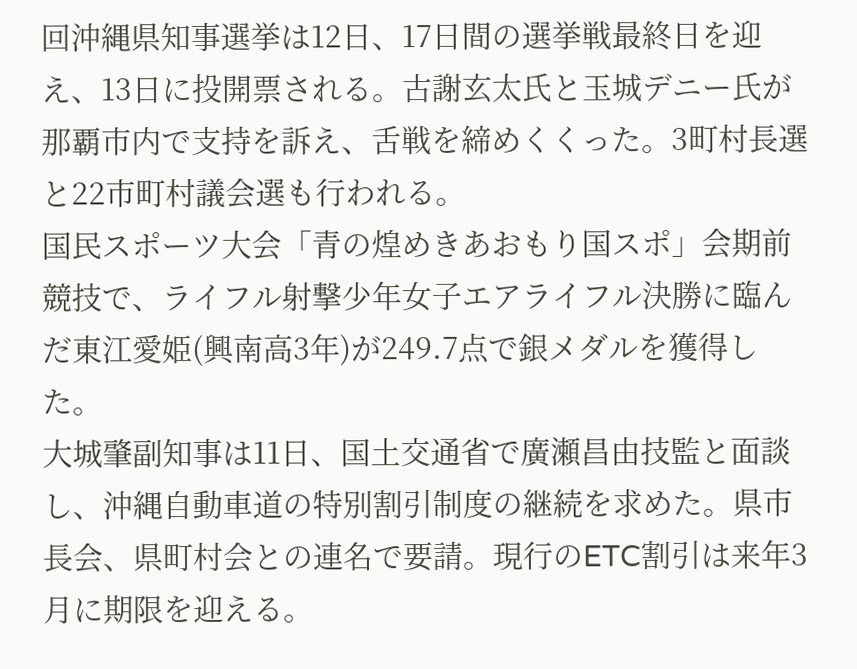回沖縄県知事選挙は12日、17日間の選挙戦最終日を迎え、13日に投開票される。古謝玄太氏と玉城デニー氏が那覇市内で支持を訴え、舌戦を締めくくった。3町村長選と22市町村議会選も行われる。
国民スポーツ大会「青の煌めきあおもり国スポ」会期前競技で、ライフル射撃少年女子エアライフル決勝に臨んだ東江愛姫(興南高3年)が249.7点で銀メダルを獲得した。
大城肇副知事は11日、国土交通省で廣瀬昌由技監と面談し、沖縄自動車道の特別割引制度の継続を求めた。県市長会、県町村会との連名で要請。現行のETC割引は来年3月に期限を迎える。